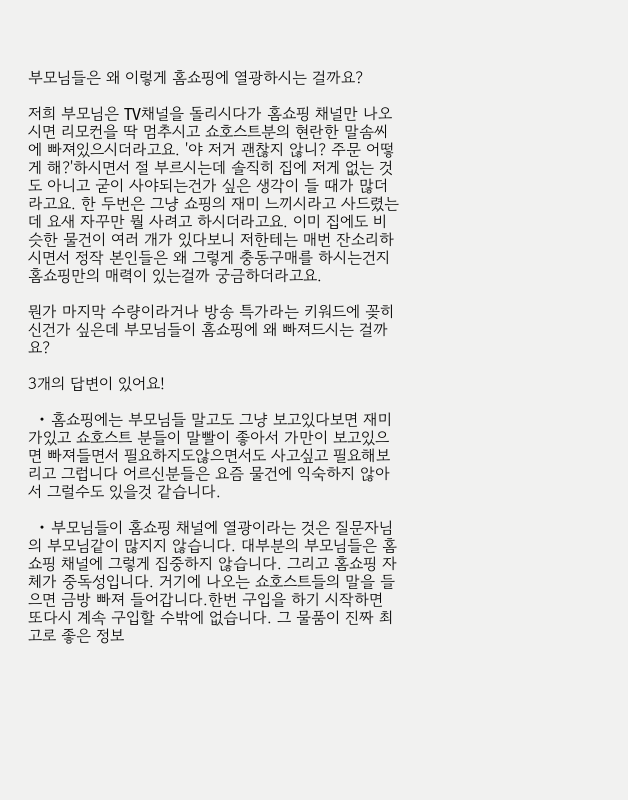부모님들은 왜 이렇게 홈쇼핑에 열광하시는 걸까요?

저희 부모님은 TV채널을 돌리시다가 홈쇼핑 채널만 나오시면 리모컨을 딱 멈추시고 쇼호스트분의 현란한 말솜씨에 빠져있으시더라고요. '야 저거 괜찮지 않니? 주문 어떻게 해?'하시면서 절 부르시는데 솔직히 집에 저게 없는 것도 아니고 굳이 사야되는건가 싶은 생각이 들 때가 많더라고요. 한 두번은 그냥 쇼핑의 재미 느끼시라고 사드렸는데 요새 자꾸만 뭘 사려고 하시더라고요. 이미 집에도 비슷한 물건이 여러 개가 있다보니 저한테는 매번 잔소리하시면서 정작 본인들은 왜 그렇게 충동구매를 하시는건지 홈쇼핑만의 매력이 있는걸까 궁금하더라고요.

뭔가 마지막 수량이라거나 방송 특가라는 키워드에 꽂히신건가 싶은데 부모님들이 홈쇼핑에 왜 빠져드시는 걸까요?

3개의 답변이 있어요!

  • 홈쇼핑에는 부모님들 말고도 그냥 보고있다보면 재미가있고 쇼호스트 분들이 말빨이 좋아서 가만이 보고있으면 빠져들면서 필요하지도않으면서도 사고싶고 필요해보리고 그럽니다 어르신분들은 요즘 물건에 익숙하지 않아서 그럴수도 있을것 같습니다.

  • 부모님들이 홈쇼핑 채널에 열광이라는 것은 질문자님의 부모님같이 많지지 않습니다. 대부분의 부모님들은 홈쇼핑 채널에 그렇게 집중하지 않습니다. 그리고 홈쇼핑 자체가 중독성입니다. 거기에 나오는 쇼호스트들의 말을 들으면 금방 빠져 들어갑니다.한번 구입을 하기 시작하면 또다시 계속 구입할 수밖에 없습니다. 그 물품이 진짜 최고로 좋은 정보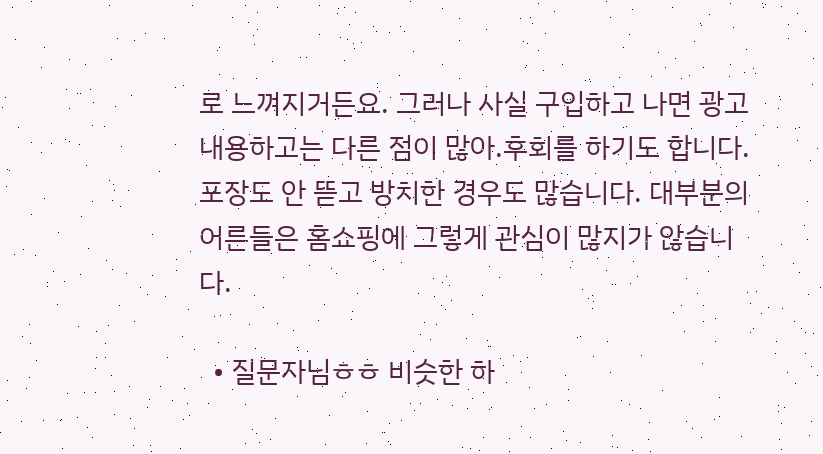로 느껴지거든요. 그러나 사실 구입하고 나면 광고 내용하고는 다른 점이 많아.후회를 하기도 합니다. 포장도 안 뜯고 방치한 경우도 많습니다. 대부분의 어른들은 홈쇼핑에 그렇게 관심이 많지가 않습니다.

  • 질문자님ㅎㅎ 비슷한 하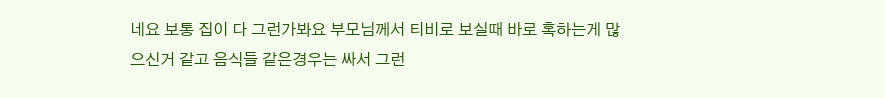네요 보통 집이 다 그런가봐요 부모님께서 티비로 보실때 바로 혹하는게 많으신거 같고 음식들 같은경우는 싸서 그런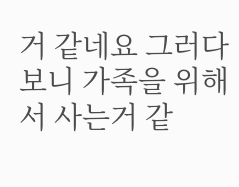거 같네요 그러다보니 가족을 위해서 사는거 같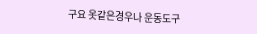구요 옷같은경우나 운동도구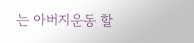는 아버지운동 할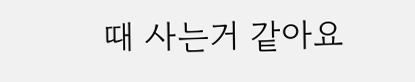때 사는거 같아요